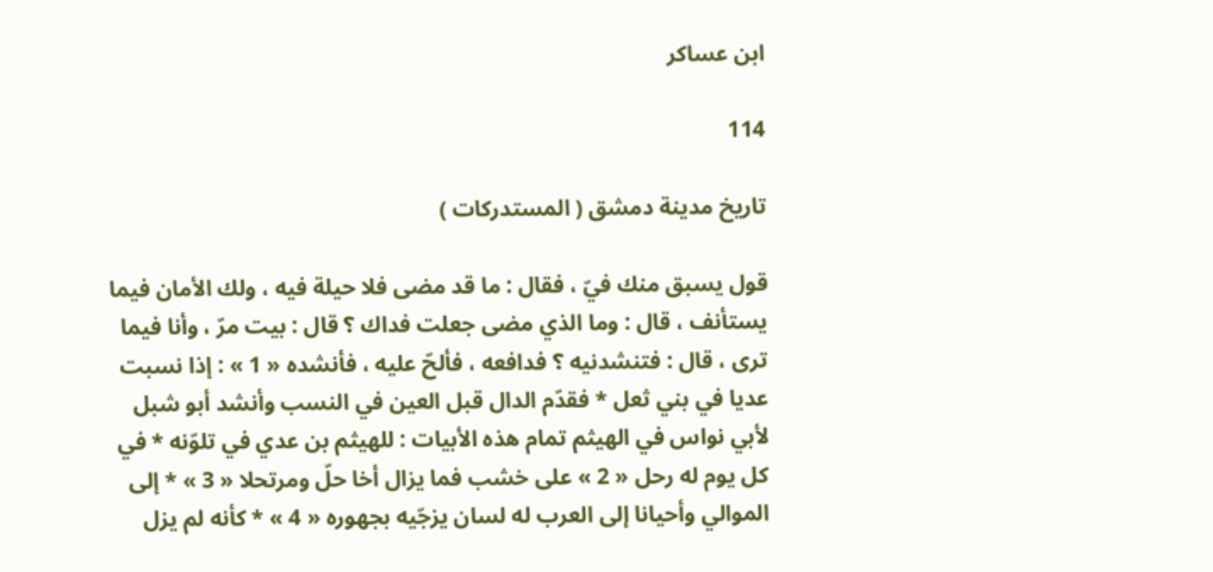ابن عساكر

114

تاريخ مدينة دمشق ( المستدركات )

قول يسبق منك فيّ ، فقال : ما قد مضى فلا حيلة فيه ، ولك الأمان فيما يستأنف ، قال : وما الذي مضى جعلت فداك ؟ قال : بيت مرّ ، وأنا فيما ترى ، قال : فتنشدنيه ؟ فدافعه ، فألحّ عليه ، فأنشده « 1 » : إذا نسبت عديا في بني ثعل * فقدّم الدال قبل العين في النسب وأنشد أبو شبل لأبي نواس في الهيثم تمام هذه الأبيات : للهيثم بن عدي في تلوّنه * في كل يوم له رحل « 2 » على خشب فما يزال أخا حلّ ومرتحلا « 3 » * إلى الموالي وأحيانا إلى العرب له لسان يزجّيه بجهوره « 4 » * كأنه لم يزل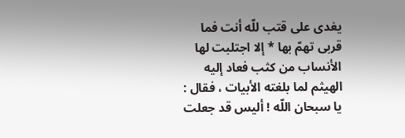يغدى على قتب للّه أنت فما قربى تهمّ بها * إلا اجتلبت لها الأنساب من كثب فعاد إليه الهيثم لما بلغته الأبيات ، فقال : يا سبحان اللّه ! أليس قد جعلت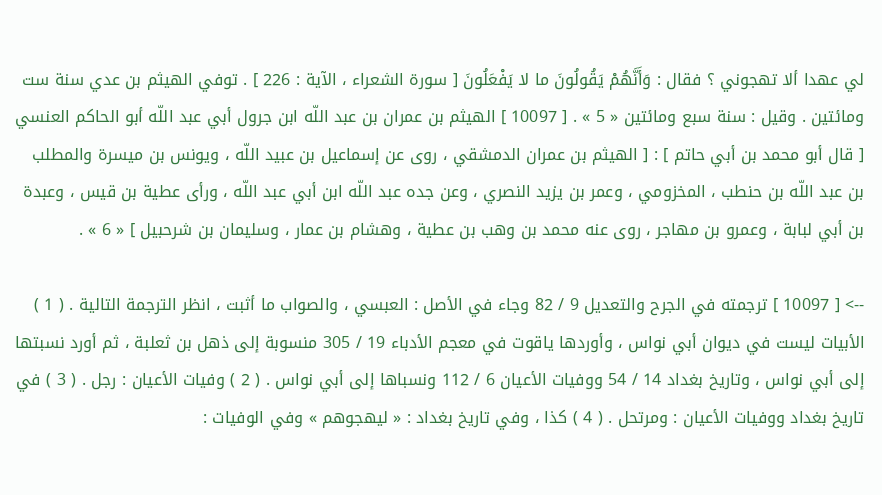لي عهدا ألا تهجوني ؟ فقال : وَأَنَّهُمْ يَقُولُونَ ما لا يَفْعَلُونَ [ سورة الشعراء ، الآية : 226 ] . توفي الهيثم بن عدي سنة ست ومائتين . وقيل : سنة سبع ومائتين « 5 » . [ 10097 ] الهيثم بن عمران بن عبد اللّه ابن جرول أبي عبد اللّه أبو الحاكم العنسي [ قال أبو محمد بن أبي حاتم ] : [ الهيثم بن عمران الدمشقي ، روى عن إسماعيل بن عبيد اللّه ، ويونس بن ميسرة والمطلب بن عبد اللّه بن حنطب ، المخزومي ، وعمر بن يزيد النصري ، وعن جده عبد اللّه ابن أبي عبد اللّه ، ورأى عطية بن قيس ، وعبدة بن أبي لبابة ، وعمرو بن مهاجر ، روى عنه محمد بن وهب بن عطية ، وهشام بن عمار ، وسليمان بن شرحبيل ] « 6 » .

--> [ 10097 ] ترجمته في الجرح والتعديل 9 / 82 وجاء في الأصل : العبسي ، والصواب ما أثبت ، انظر الترجمة التالية . ( 1 ) الأبيات ليست في ديوان أبي نواس ، وأوردها ياقوت في معجم الأدباء 19 / 305 منسوبة إلى ذهل بن ثعلبة ، ثم أورد نسبتها إلى أبي نواس ، وتاريخ بغداد 14 / 54 ووفيات الأعيان 6 / 112 ونسباها إلى أبي نواس . ( 2 ) وفيات الأعيان : رجل . ( 3 ) في تاريخ بغداد ووفيات الأعيان : ومرتحل . ( 4 ) كذا ، وفي تاريخ بغداد : « ليهجوهم » وفي الوفيات :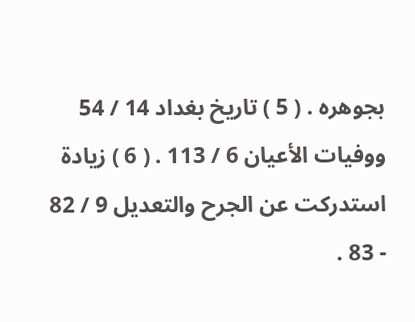بجوهره . ( 5 ) تاريخ بغداد 14 / 54 ووفيات الأعيان 6 / 113 . ( 6 ) زيادة استدركت عن الجرح والتعديل 9 / 82 - 83 .